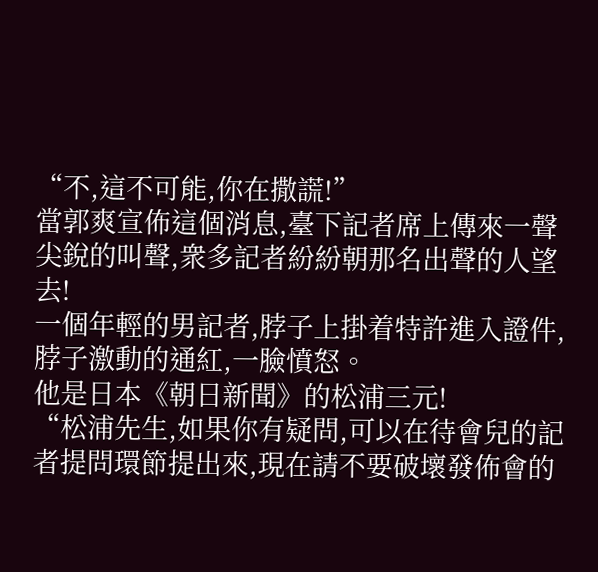“不,這不可能,你在撒謊!”
當郭爽宣佈這個消息,臺下記者席上傳來一聲尖銳的叫聲,衆多記者紛紛朝那名出聲的人望去!
一個年輕的男記者,脖子上掛着特許進入證件,脖子激動的通紅,一臉憤怒。
他是日本《朝日新聞》的松浦三元!
“松浦先生,如果你有疑問,可以在待會兒的記者提問環節提出來,現在請不要破壞發佈會的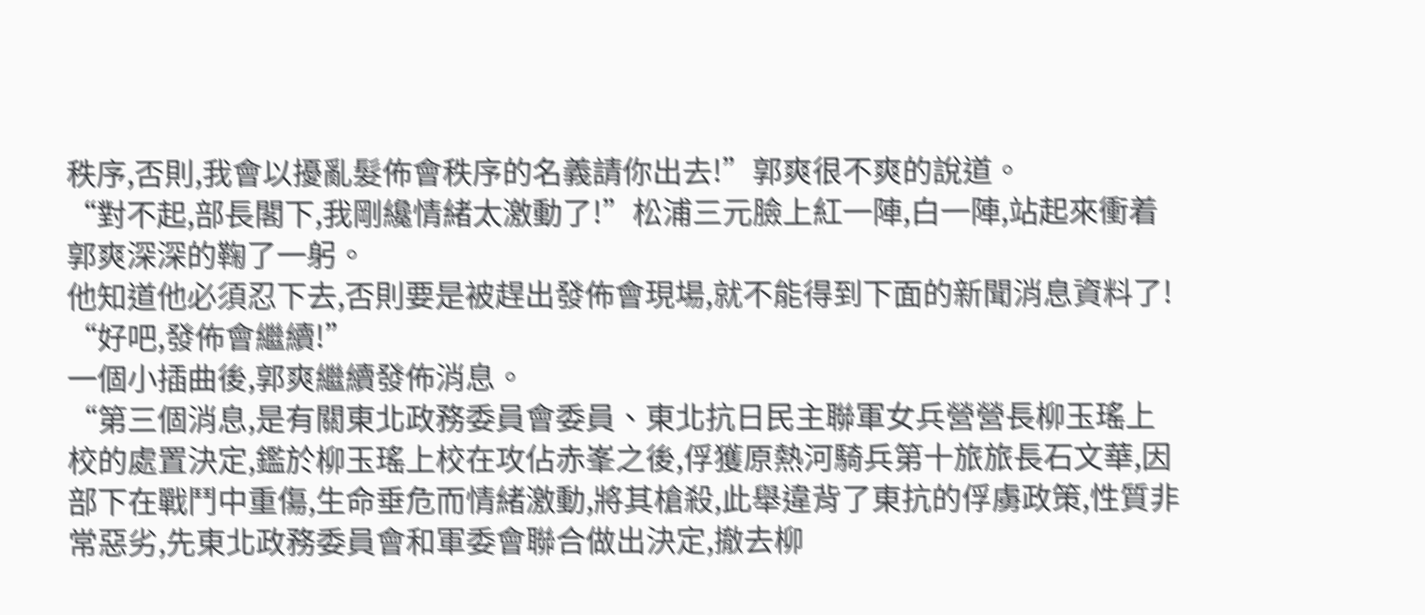秩序,否則,我會以擾亂髮佈會秩序的名義請你出去!”郭爽很不爽的說道。
“對不起,部長閣下,我剛纔情緒太激動了!”松浦三元臉上紅一陣,白一陣,站起來衝着郭爽深深的鞠了一躬。
他知道他必須忍下去,否則要是被趕出發佈會現場,就不能得到下面的新聞消息資料了!
“好吧,發佈會繼續!”
一個小插曲後,郭爽繼續發佈消息。
“第三個消息,是有關東北政務委員會委員、東北抗日民主聯軍女兵營營長柳玉瑤上校的處置決定,鑑於柳玉瑤上校在攻佔赤峯之後,俘獲原熱河騎兵第十旅旅長石文華,因部下在戰鬥中重傷,生命垂危而情緒激動,將其槍殺,此舉違背了東抗的俘虜政策,性質非常惡劣,先東北政務委員會和軍委會聯合做出決定,撤去柳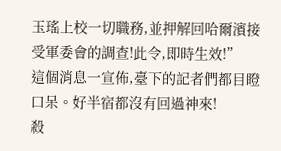玉瑤上校一切職務,並押解回哈爾濱接受軍委會的調查!此令,即時生效!”
這個消息一宣佈,臺下的記者們都目瞪口呆。好半宿都沒有回過神來!
殺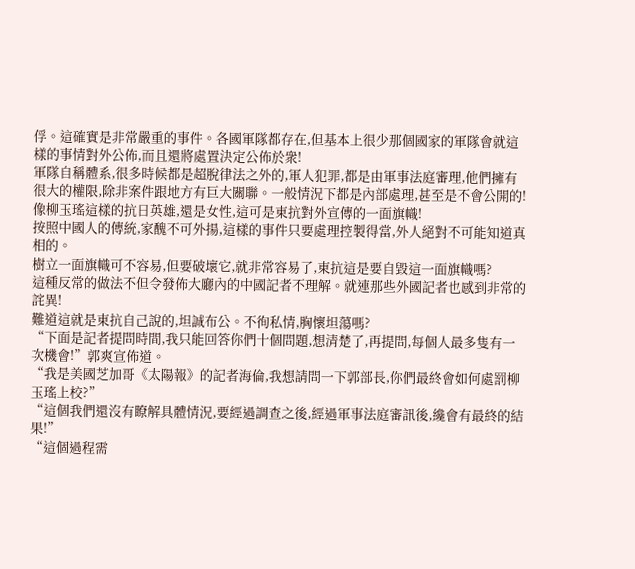俘。這確實是非常嚴重的事件。各國軍隊都存在,但基本上很少那個國家的軍隊會就這樣的事情對外公佈,而且還將處置決定公佈於衆!
軍隊自稱體系,很多時候都是超脫律法之外的,軍人犯罪,都是由軍事法庭審理,他們擁有很大的權限,除非案件跟地方有巨大關聯。一般情況下都是內部處理,甚至是不會公開的!
像柳玉瑤這樣的抗日英雄,還是女性,這可是東抗對外宣傳的一面旗幟!
按照中國人的傳統,家醜不可外揚,這樣的事件只要處理控製得當,外人絕對不可能知道真相的。
樹立一面旗幟可不容易,但要破壞它,就非常容易了,東抗這是要自毀這一面旗幟嗎?
這種反常的做法不但令發佈大廳內的中國記者不理解。就連那些外國記者也感到非常的詫異!
難道這就是東抗自己說的,坦誠布公。不徇私情,胸懷坦蕩嗎?
“下面是記者提問時間,我只能回答你們十個問題,想清楚了,再提問,每個人最多隻有一次機會!”郭爽宣佈道。
“我是美國芝加哥《太陽報》的記者海倫,我想請問一下郭部長,你們最終會如何處罰柳玉瑤上校?”
“這個我們還沒有瞭解具體情況,要經過調查之後,經過軍事法庭審訊後,纔會有最終的結果!”
“這個過程需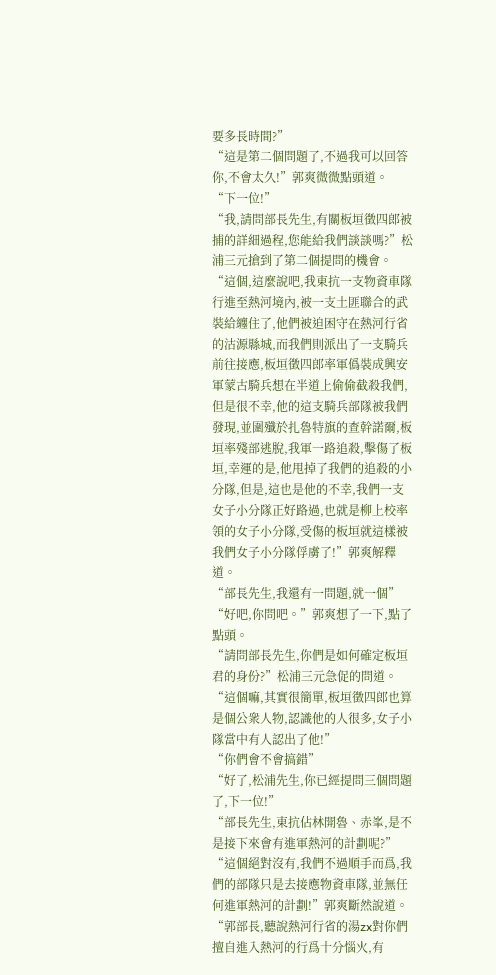要多長時間?”
“這是第二個問題了,不過我可以回答你,不會太久!”郭爽微微點頭道。
“下一位!”
“我,請問部長先生,有關板垣徵四郎被捕的詳細過程,您能給我們談談嗎?”松浦三元搶到了第二個提問的機會。
“這個,這麼說吧,我東抗一支物資車隊行進至熱河境內,被一支土匪聯合的武裝給纏住了,他們被迫困守在熱河行省的沽源縣城,而我們則派出了一支騎兵前往接應,板垣徵四郎率軍僞裝成興安軍蒙古騎兵想在半道上偷偷截殺我們,但是很不幸,他的這支騎兵部隊被我們發現,並圍殲於扎魯特旗的查幹諾爾,板垣率殘部逃脫,我軍一路追殺,擊傷了板垣,幸運的是,他甩掉了我們的追殺的小分隊,但是,這也是他的不幸,我們一支女子小分隊正好路過,也就是柳上校率領的女子小分隊,受傷的板垣就這樣被我們女子小分隊俘虜了!”郭爽解釋道。
“部長先生,我還有一問題,就一個”
“好吧,你問吧。”郭爽想了一下,點了點頭。
“請問部長先生,你們是如何確定板垣君的身份?”松浦三元急促的問道。
“這個嘛,其實很簡單,板垣徵四郎也算是個公衆人物,認識他的人很多,女子小隊當中有人認出了他!”
“你們會不會搞錯”
“好了,松浦先生,你已經提問三個問題了,下一位!”
“部長先生,東抗佔林開魯、赤峯,是不是接下來會有進軍熱河的計劃呢?”
“這個絕對沒有,我們不過順手而爲,我們的部隊只是去接應物資車隊,並無任何進軍熱河的計劃!”郭爽斷然說道。
“郭部長,聽說熱河行省的湯zx對你們擅自進入熱河的行爲十分惱火,有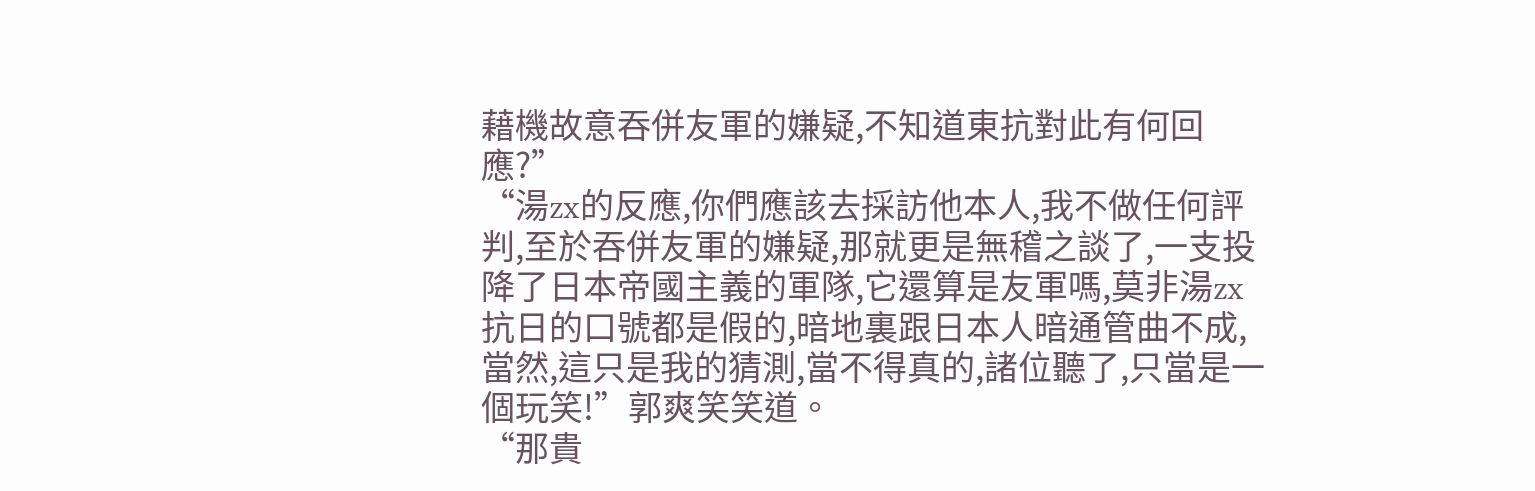藉機故意吞併友軍的嫌疑,不知道東抗對此有何回應?”
“湯zx的反應,你們應該去採訪他本人,我不做任何評判,至於吞併友軍的嫌疑,那就更是無稽之談了,一支投降了日本帝國主義的軍隊,它還算是友軍嗎,莫非湯zx抗日的口號都是假的,暗地裏跟日本人暗通管曲不成,當然,這只是我的猜測,當不得真的,諸位聽了,只當是一個玩笑!”郭爽笑笑道。
“那貴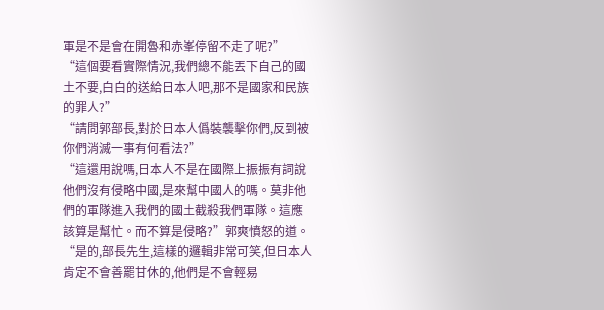軍是不是會在開魯和赤峯停留不走了呢?”
“這個要看實際情況,我們總不能丟下自己的國土不要,白白的送給日本人吧,那不是國家和民族的罪人?”
“請問郭部長,對於日本人僞裝襲擊你們,反到被你們消滅一事有何看法?”
“這還用說嗎,日本人不是在國際上振振有詞說他們沒有侵略中國,是來幫中國人的嗎。莫非他們的軍隊進入我們的國土截殺我們軍隊。這應該算是幫忙。而不算是侵略?”郭爽憤怒的道。
“是的,部長先生,這樣的邏輯非常可笑,但日本人肯定不會善罷甘休的,他們是不會輕易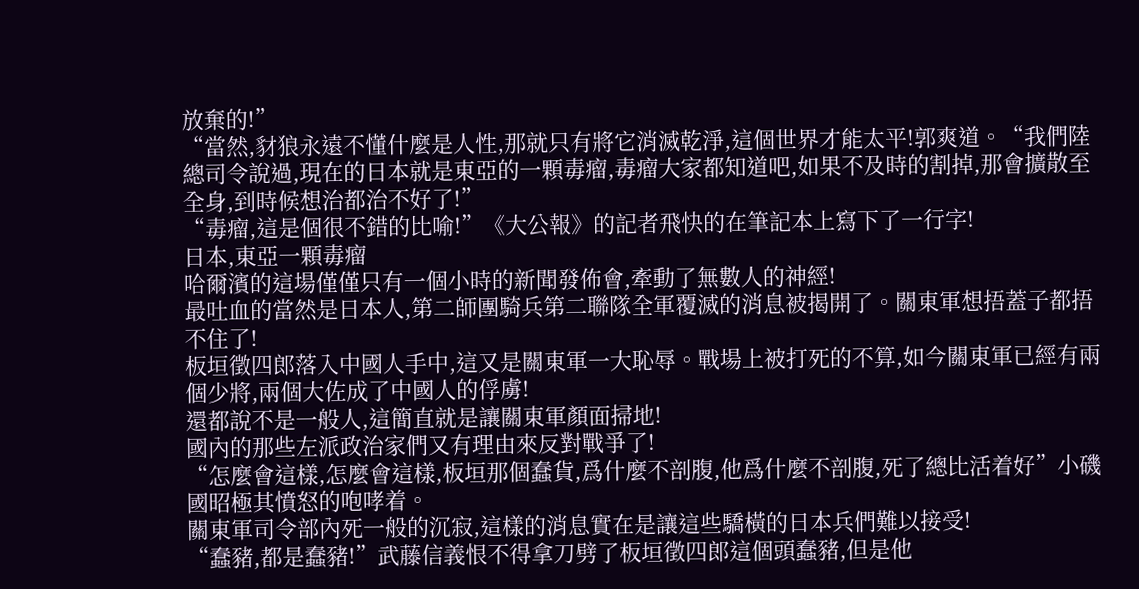放棄的!”
“當然,豺狼永遠不懂什麼是人性,那就只有將它消滅乾淨,這個世界才能太平!郭爽道。“我們陸總司令說過,現在的日本就是東亞的一顆毒瘤,毒瘤大家都知道吧,如果不及時的割掉,那會擴散至全身,到時候想治都治不好了!”
“毒瘤,這是個很不錯的比喻!”《大公報》的記者飛快的在筆記本上寫下了一行字!
日本,東亞一顆毒瘤
哈爾濱的這場僅僅只有一個小時的新聞發佈會,牽動了無數人的神經!
最吐血的當然是日本人,第二師團騎兵第二聯隊全軍覆滅的消息被揭開了。關東軍想捂蓋子都捂不住了!
板垣徵四郎落入中國人手中,這又是關東軍一大恥辱。戰場上被打死的不算,如今關東軍已經有兩個少將,兩個大佐成了中國人的俘虜!
還都說不是一般人,這簡直就是讓關東軍顏面掃地!
國內的那些左派政治家們又有理由來反對戰爭了!
“怎麼會這樣,怎麼會這樣,板垣那個蠢貨,爲什麼不剖腹,他爲什麼不剖腹,死了總比活着好”小磯國昭極其憤怒的咆哮着。
關東軍司令部內死一般的沉寂,這樣的消息實在是讓這些驕橫的日本兵們難以接受!
“蠢豬,都是蠢豬!”武藤信義恨不得拿刀劈了板垣徵四郎這個頭蠢豬,但是他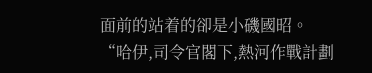面前的站着的卻是小磯國昭。
“哈伊,司令官閣下,熱河作戰計劃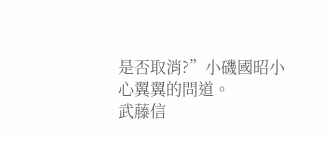是否取消?”小磯國昭小心翼翼的問道。
武藤信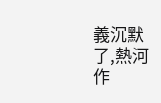義沉默了,熱河作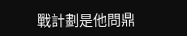戰計劃是他問鼎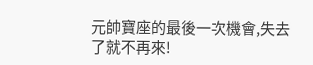元帥寶座的最後一次機會,失去了就不再來!